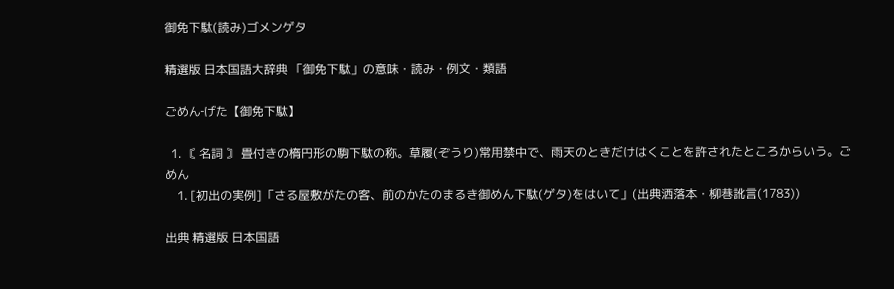御免下駄(読み)ゴメンゲタ

精選版 日本国語大辞典 「御免下駄」の意味・読み・例文・類語

ごめん‐げた【御免下駄】

  1. 〘 名詞 〙 畳付きの楕円形の駒下駄の称。草履(ぞうり)常用禁中で、雨天のときだけはくことを許されたところからいう。ごめん
    1. [初出の実例]「さる屋敷がたの客、前のかたのまるき御めん下駄(ゲタ)をはいて」(出典洒落本・柳巷訛言(1783))

出典 精選版 日本国語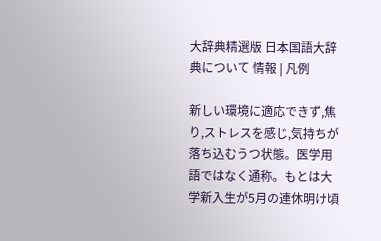大辞典精選版 日本国語大辞典について 情報 | 凡例

新しい環境に適応できず,焦り,ストレスを感じ,気持ちが落ち込むうつ状態。医学用語ではなく通称。もとは大学新入生が5月の連休明け頃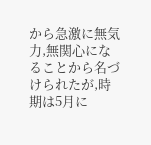から急激に無気力,無関心になることから名づけられたが,時期は5月に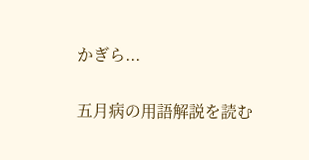かぎら...

五月病の用語解説を読む